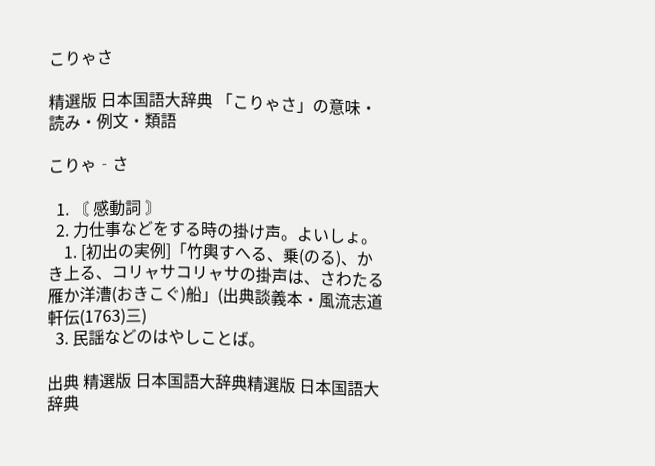こりゃさ

精選版 日本国語大辞典 「こりゃさ」の意味・読み・例文・類語

こりゃ‐さ

  1. 〘 感動詞 〙
  2. 力仕事などをする時の掛け声。よいしょ。
    1. [初出の実例]「竹輿すへる、乗(のる)、かき上る、コリャサコリャサの掛声は、さわたる雁か洋漕(おきこぐ)船」(出典談義本・風流志道軒伝(1763)三)
  3. 民謡などのはやしことば。

出典 精選版 日本国語大辞典精選版 日本国語大辞典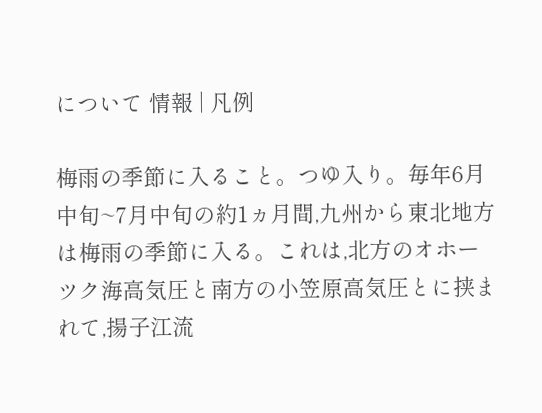について 情報 | 凡例

梅雨の季節に入ること。つゆ入り。毎年6月中旬~7月中旬の約1ヵ月間,九州から東北地方は梅雨の季節に入る。これは,北方のオホーツク海高気圧と南方の小笠原高気圧とに挟まれて,揚子江流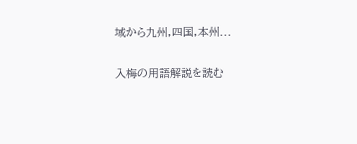域から九州,四国,本州...

入梅の用語解説を読む